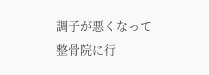調子が悪くなって整骨院に行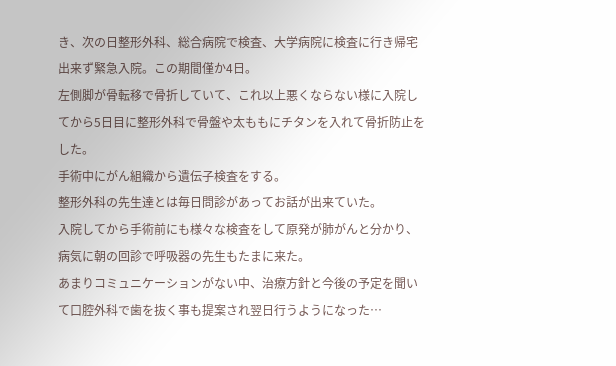き、次の日整形外科、総合病院で検査、大学病院に検査に行き帰宅出来ず緊急入院。この期間僅か4日。
左側脚が骨転移で骨折していて、これ以上悪くならない様に入院してから5日目に整形外科で骨盤や太ももにチタンを入れて骨折防止をした。
手術中にがん組織から遺伝子検査をする。
整形外科の先生達とは毎日問診があってお話が出来ていた。
入院してから手術前にも様々な検査をして原発が肺がんと分かり、病気に朝の回診で呼吸器の先生もたまに来た。
あまりコミュニケーションがない中、治療方針と今後の予定を聞いて口腔外科で歯を抜く事も提案され翌日行うようになった…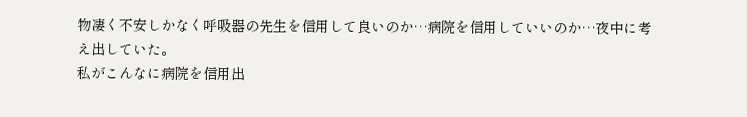物凄く不安しかなく呼吸器の先生を信用して良いのか…病院を信用していいのか…夜中に考え出していた。
私がこんなに病院を信用出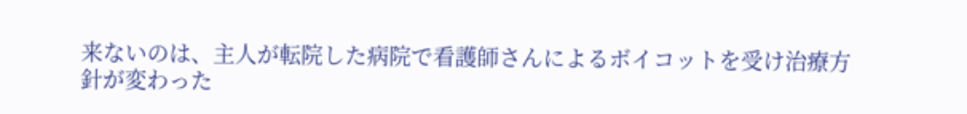来ないのは、主人が転院した病院で看護師さんによるボイコットを受け治療方針が変わった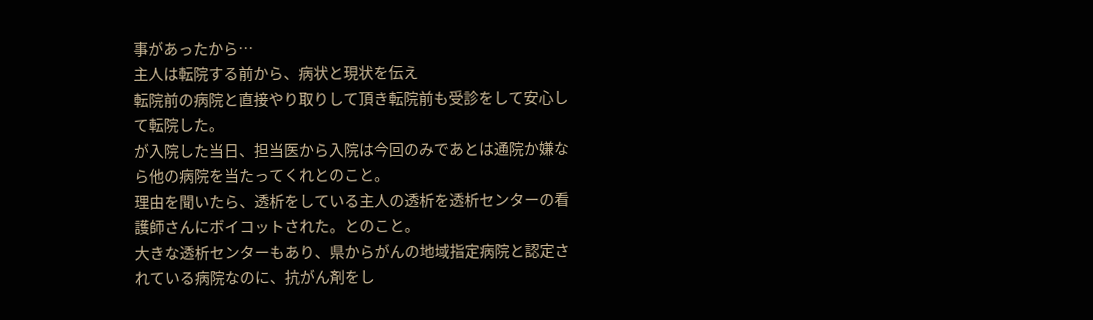事があったから…
主人は転院する前から、病状と現状を伝え
転院前の病院と直接やり取りして頂き転院前も受診をして安心して転院した。
が入院した当日、担当医から入院は今回のみであとは通院か嫌なら他の病院を当たってくれとのこと。
理由を聞いたら、透析をしている主人の透析を透析センターの看護師さんにボイコットされた。とのこと。
大きな透析センターもあり、県からがんの地域指定病院と認定されている病院なのに、抗がん剤をし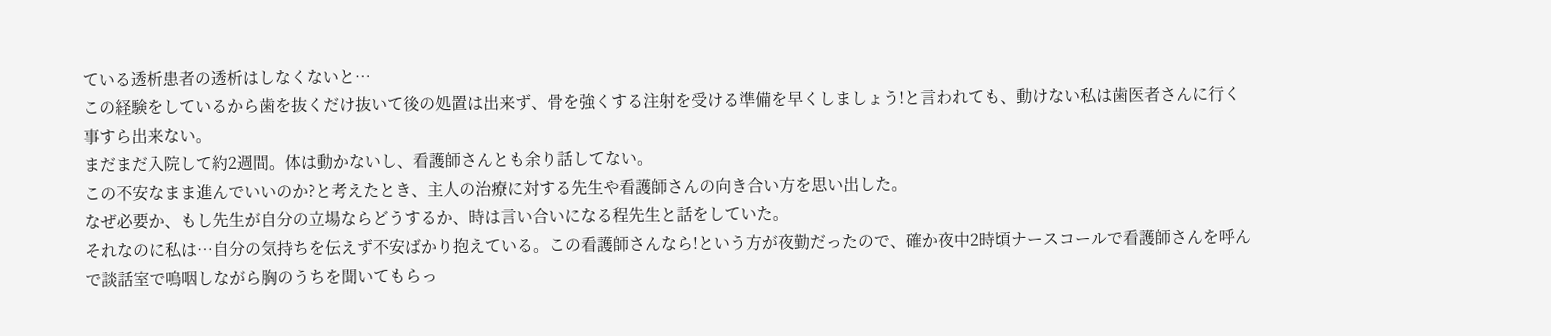ている透析患者の透析はしなくないと…
この経験をしているから歯を抜くだけ抜いて後の処置は出来ず、骨を強くする注射を受ける準備を早くしましょう!と言われても、動けない私は歯医者さんに行く事すら出来ない。
まだまだ入院して約2週間。体は動かないし、看護師さんとも余り話してない。
この不安なまま進んでいいのか?と考えたとき、主人の治療に対する先生や看護師さんの向き合い方を思い出した。
なぜ必要か、もし先生が自分の立場ならどうするか、時は言い合いになる程先生と話をしていた。
それなのに私は…自分の気持ちを伝えず不安ばかり抱えている。この看護師さんなら!という方が夜勤だったので、確か夜中2時頃ナースコールで看護師さんを呼んで談話室で嗚咽しながら胸のうちを聞いてもらっ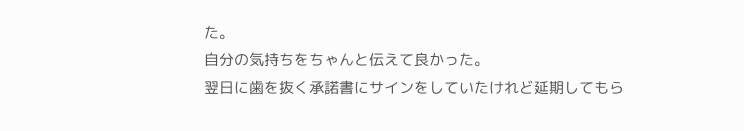た。
自分の気持ちをちゃんと伝えて良かった。
翌日に歯を抜く承諾書にサインをしていたけれど延期してもら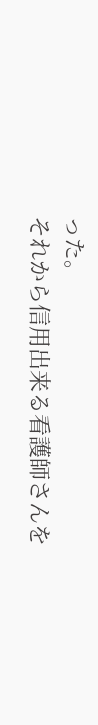った。
それから信用出来る看護師さんを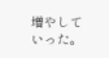増やしていった。